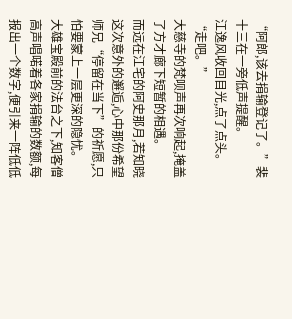“阿郎,该去捐输登记了。”裴十三在一旁低声提醒。
江逸风收回目光,点了点头。“走吧。”
大慈寺的梵呗声再次响起,掩盖了方才廊下短暂的相遇。
而远在江宅的阿史那月,若知晓这次意外的邂逅,心中那份希望师兄“停留在当下”的祈愿,只怕要蒙上一层更深的隐忧。
大雄宝殿前的法台之下,知客僧高声唱喏着各家捐输的数额,每报出一个数字,便引来一阵低低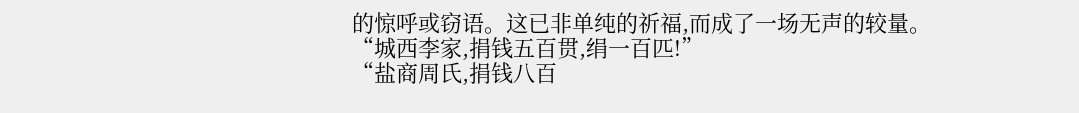的惊呼或窃语。这已非单纯的祈福,而成了一场无声的较量。
“城西李家,捐钱五百贯,绢一百匹!”
“盐商周氏,捐钱八百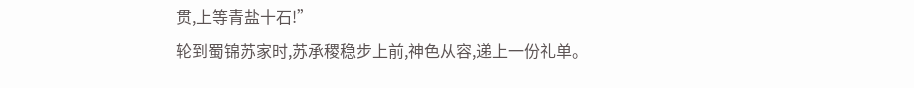贯,上等青盐十石!”
轮到蜀锦苏家时,苏承稷稳步上前,神色从容,递上一份礼单。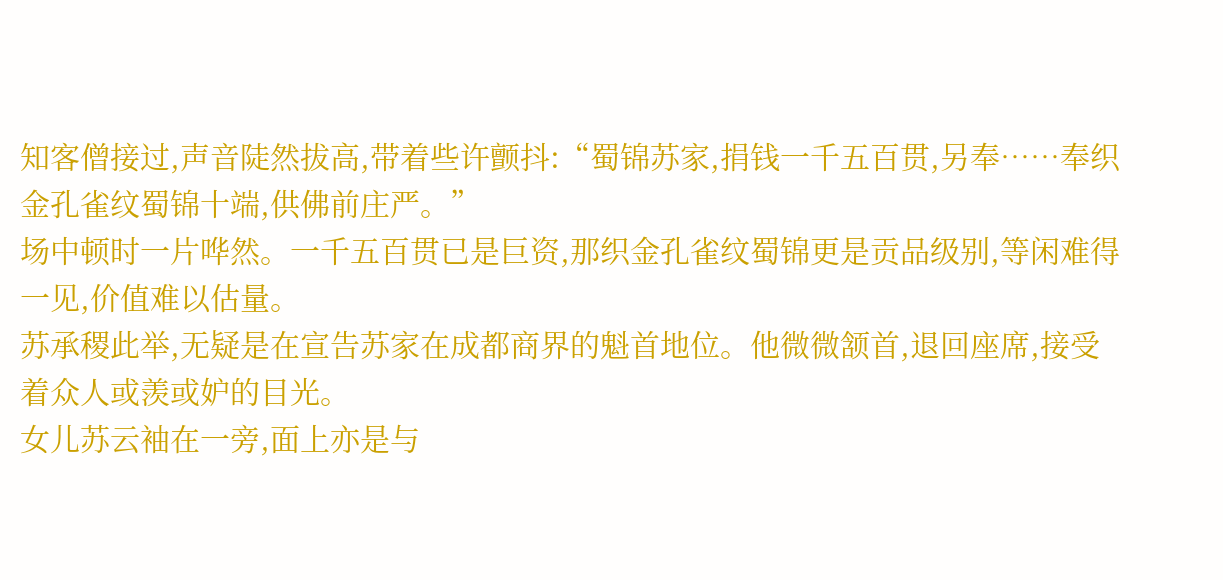知客僧接过,声音陡然拔高,带着些许颤抖:“蜀锦苏家,捐钱一千五百贯,另奉……奉织金孔雀纹蜀锦十端,供佛前庄严。”
场中顿时一片哗然。一千五百贯已是巨资,那织金孔雀纹蜀锦更是贡品级别,等闲难得一见,价值难以估量。
苏承稷此举,无疑是在宣告苏家在成都商界的魁首地位。他微微颔首,退回座席,接受着众人或羡或妒的目光。
女儿苏云袖在一旁,面上亦是与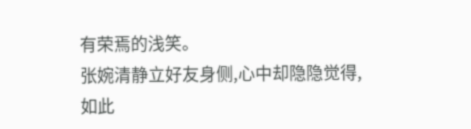有荣焉的浅笑。
张婉清静立好友身侧,心中却隐隐觉得,如此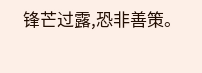锋芒过露,恐非善策。